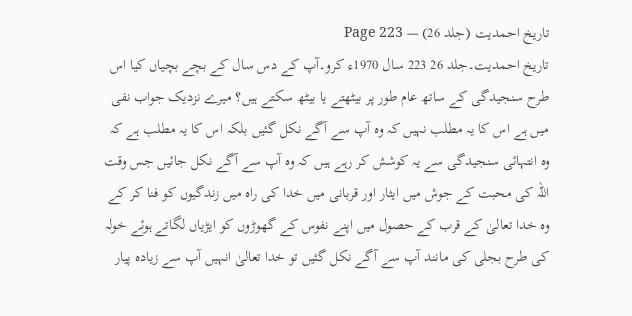تاریخ احمدیت (جلد 26) — Page 223
تاریخ احمدیت۔جلد 26 223 سال 1970ء کرو۔آپ کے دس سال کے بچے بچیاں کیا اس طرح سنجیدگی کے ساتھ عام طور پر بیٹھتے یا بیٹھ سکتے ہیں؟ میرے نزدیک جواب نفی میں ہے اس کا یہ مطلب نہیں کہ وہ آپ سے آگے نکل گئیں بلکہ اس کا یہ مطلب ہے کہ وہ انتہائی سنجیدگی سے یہ کوشش کر رہے ہیں کہ وہ آپ سے آگے نکل جائیں جس وقت اللہ کی محبت کے جوش میں ایثار اور قربانی میں خدا کی راہ میں زندگیوں کو فنا کر کے وہ خدا تعالیٰ کے قرب کے حصول میں اپنے نفوس کے گھوڑوں کو ایڑیاں لگاتے ہوئے خولہ کی طرح بجلی کی مانند آپ سے آگے نکل گئیں تو خدا تعالیٰ انہیں آپ سے زیادہ پیار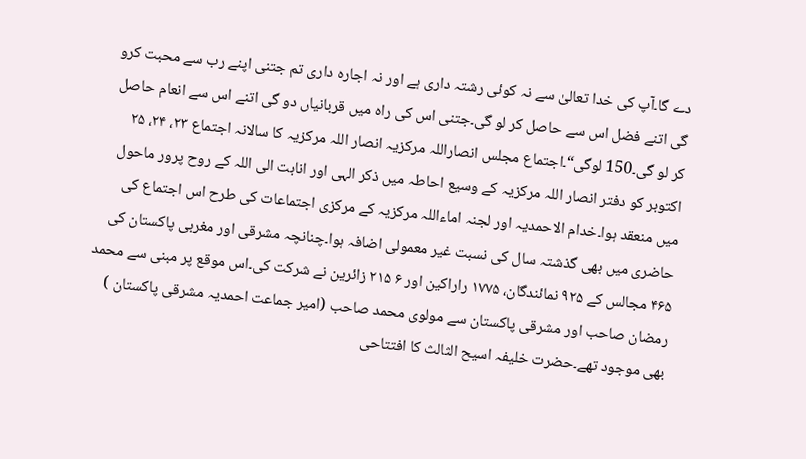دے گا۔آپ کی خدا تعالیٰ سے نہ کوئی رشتہ داری ہے اور نہ اجارہ داری تم جتنی اپنے رب سے محبت کرو گی اتنے فضل اس سے حاصل کر لو گی۔جتنی اس کی راہ میں قربانیاں دو گی اتنے اس سے انعام حاصل کر لو گی۔150 لوگی“۔اجتماع مجلس انصاراللہ مرکزیہ انصار اللہ مرکزیہ کا سالانہ اجتماع ۲۳، ۲۴، ۲۵ اکتوبر کو دفتر انصار اللہ مرکزیہ کے وسیع احاطہ میں ذکر الہی اور انابت الی اللہ کے روح پرور ماحول میں منعقد ہوا۔خدام الاحمدیہ اور لجنہ اماءاللہ مرکزیہ کے مرکزی اجتماعات کی طرح اس اجتماع کی حاضری میں بھی گذشتہ سال کی نسبت غیر معمولی اضافہ ہوا۔چنانچہ مشرقی اور مغربی پاکستان کی ۴۶۵ مجالس کے ۹۲۵ نمائندگان، ۱۷۷۵ راراکین اور ۶ ۲۱۵ زائرین نے شرکت کی۔اس موقع پر مبنی سے محمد رمضان صاحب اور مشرقی پاکستان سے مولوی محمد صاحب (امیر جماعت احمدیہ مشرقی پاکستان ) بھی موجود تھے۔حضرت خلیفہ اسیح الثالث کا افتتاحی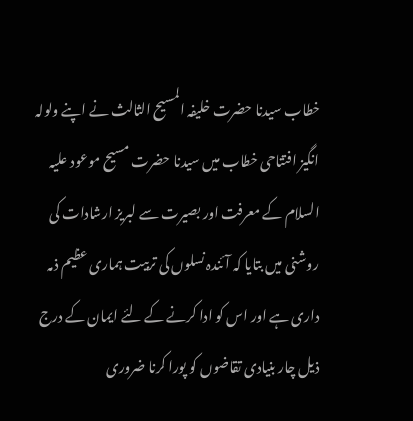خطاب سیدنا حضرت خلیفہ المسیح الثالث نے اپنے ولولہ انگیز افتتاحی خطاب میں سیدنا حضرت مسیح موعود علیہ السلام کے معرفت اور بصیرت سے لبریز ارشادات کی روشنی میں بتایا کہ آئندہ نسلوں کی تربیت ہماری عظیم ذمہ داری ہے اور اس کو ادا کرنے کے لئے ایمان کے درج ذیل چار بنیادی تقاضوں کو پورا کرنا ضروری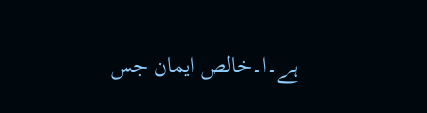ہے۔ا۔خالص ایمان جس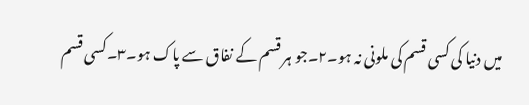میں دنیا کی کسی قسم کی ملونی نہ ہو۔۲۔جو ہر قسم کے نفاق سے پاک ہو۔۳۔کسی قسم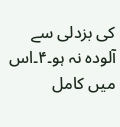کی بزدلی سے آلودہ نہ ہو۔۴۔اس میں کامل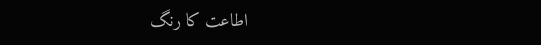اطاعت کا رنگ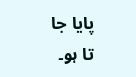پایا جا تا ہو۔